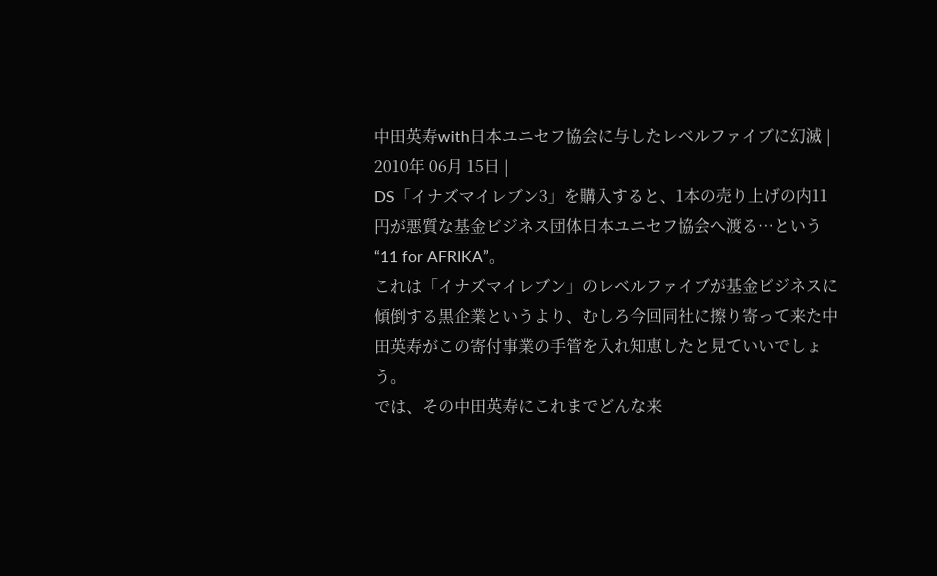中田英寿with日本ユニセフ協会に与したレベルファイブに幻滅 |
2010年 06月 15日 |
DS「イナズマイレブン3」を購入すると、1本の売り上げの内11円が悪質な基金ビジネス団体日本ユニセフ協会へ渡る…という“11 for AFRIKA”。
これは「イナズマイレブン」のレベルファイブが基金ビジネスに傾倒する黒企業というより、むしろ今回同社に擦り寄って来た中田英寿がこの寄付事業の手管を入れ知恵したと見ていいでしょう。
では、その中田英寿にこれまでどんな来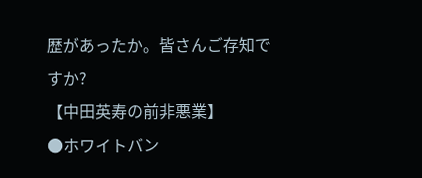歴があったか。皆さんご存知ですか?
【中田英寿の前非悪業】
●ホワイトバン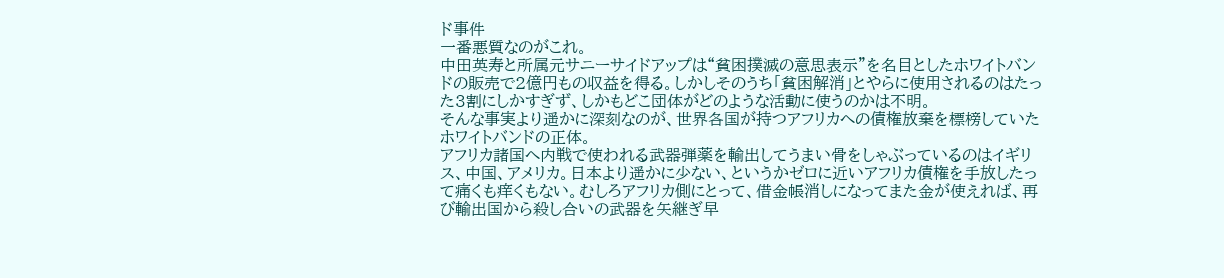ド事件
一番悪質なのがこれ。
中田英寿と所属元サニーサイドアップは“貧困撲滅の意思表示”を名目としたホワイトバンドの販売で2億円もの収益を得る。しかしそのうち「貧困解消」とやらに使用されるのはたった3割にしかすぎず、しかもどこ団体がどのような活動に使うのかは不明。
そんな事実より遥かに深刻なのが、世界各国が持つアフリカへの債権放棄を標榜していたホワイトバンドの正体。
アフリカ諸国へ内戦で使われる武器弾薬を輸出してうまい骨をしゃぶっているのはイギリス、中国、アメリカ。日本より遥かに少ない、というかゼロに近いアフリカ債権を手放したって痛くも痒くもない。むしろアフリカ側にとって、借金帳消しになってまた金が使えれば、再び輸出国から殺し合いの武器を矢継ぎ早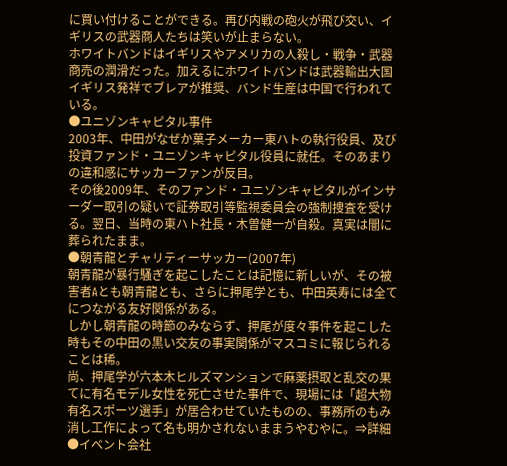に買い付けることができる。再び内戦の砲火が飛び交い、イギリスの武器商人たちは笑いが止まらない。
ホワイトバンドはイギリスやアメリカの人殺し・戦争・武器商売の潤滑だった。加えるにホワイトバンドは武器輸出大国イギリス発祥でブレアが推奨、バンド生産は中国で行われている。
●ユニゾンキャピタル事件
2003年、中田がなぜか菓子メーカー東ハトの執行役員、及び投資ファンド・ユニゾンキャピタル役員に就任。そのあまりの違和感にサッカーファンが反目。
その後2009年、そのファンド・ユニゾンキャピタルがインサーダー取引の疑いで証券取引等監視委員会の強制捜査を受ける。翌日、当時の東ハト社長・木曽健一が自殺。真実は闇に葬られたまま。
●朝青龍とチャリティーサッカー(2007年)
朝青龍が暴行騒ぎを起こしたことは記憶に新しいが、その被害者Aとも朝青龍とも、さらに押尾学とも、中田英寿には全てにつながる友好関係がある。
しかし朝青龍の時節のみならず、押尾が度々事件を起こした時もその中田の黒い交友の事実関係がマスコミに報じられることは稀。
尚、押尾学が六本木ヒルズマンションで麻薬摂取と乱交の果てに有名モデル女性を死亡させた事件で、現場には「超大物有名スポーツ選手」が居合わせていたものの、事務所のもみ消し工作によって名も明かされないままうやむやに。⇒詳細
●イベント会社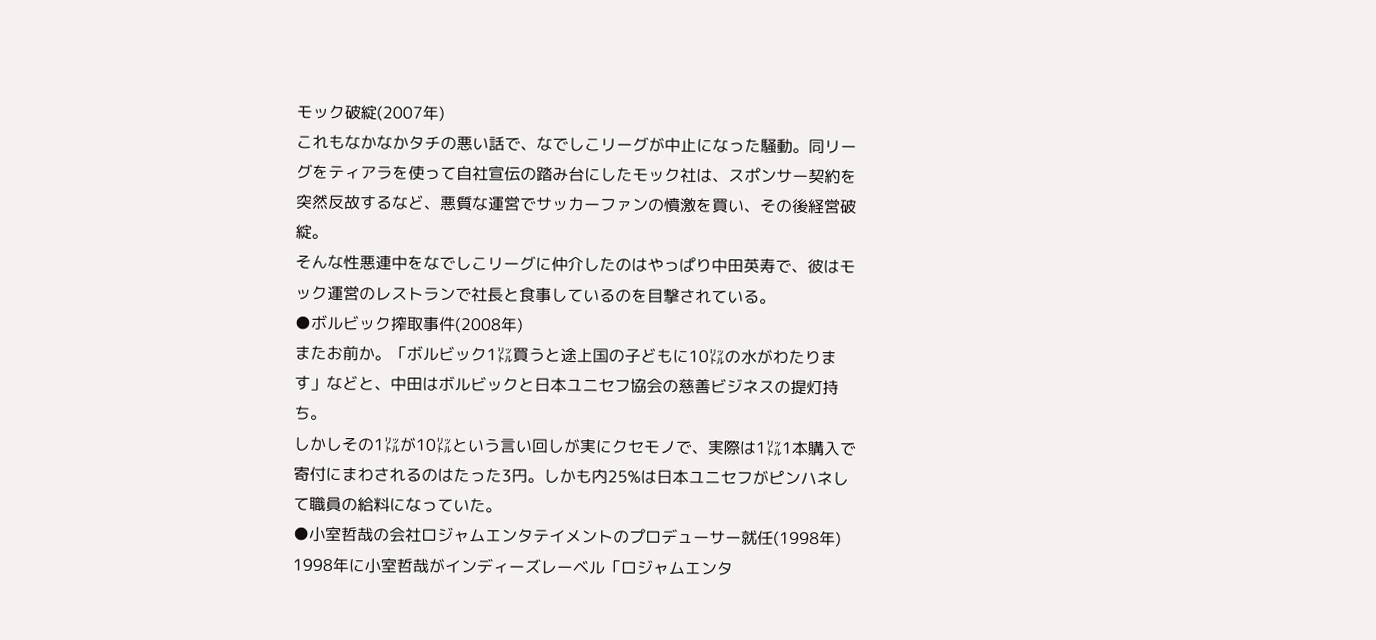モック破綻(2007年)
これもなかなかタチの悪い話で、なでしこリーグが中止になった騒動。同リーグをティアラを使って自社宣伝の踏み台にしたモック社は、スポンサー契約を突然反故するなど、悪質な運営でサッカーファンの憤激を買い、その後経営破綻。
そんな性悪連中をなでしこリーグに仲介したのはやっぱり中田英寿で、彼はモック運営のレストランで社長と食事しているのを目撃されている。
●ボルビック搾取事件(2008年)
またお前か。「ボルビック1㍑買うと途上国の子どもに10㍑の水がわたります」などと、中田はボルビックと日本ユニセフ協会の慈善ビジネスの提灯持ち。
しかしその1㍑が10㍑という言い回しが実にクセモノで、実際は1㍑1本購入で寄付にまわされるのはたった3円。しかも内25%は日本ユニセフがピンハネして職員の給料になっていた。
●小室哲哉の会社ロジャムエンタテイメントのプロデューサー就任(1998年)
1998年に小室哲哉がインディーズレーベル「ロジャムエンタ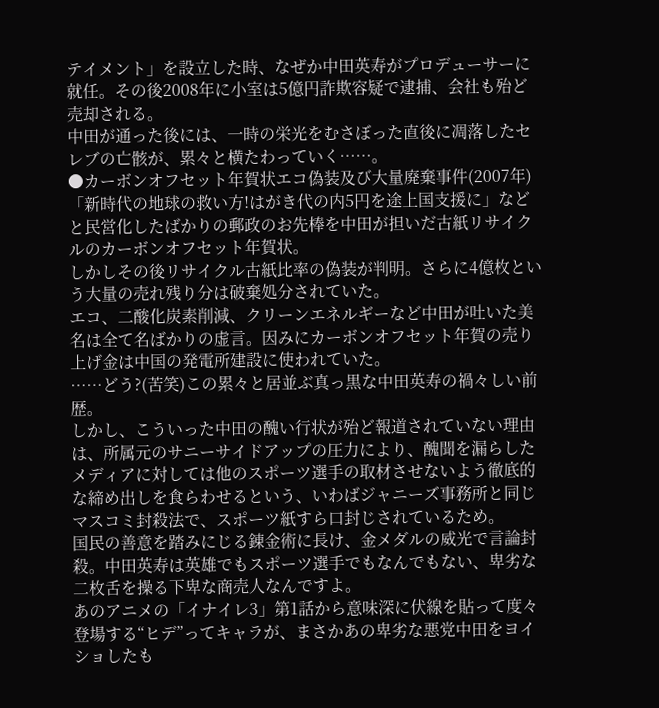テイメント」を設立した時、なぜか中田英寿がプロデューサーに就任。その後2008年に小室は5億円詐欺容疑で逮捕、会社も殆ど売却される。
中田が通った後には、一時の栄光をむさぼった直後に凋落したセレブの亡骸が、累々と横たわっていく……。
●カーボンオフセット年賀状エコ偽装及び大量廃棄事件(2007年)
「新時代の地球の救い方!はがき代の内5円を途上国支援に」などと民営化したばかりの郵政のお先棒を中田が担いだ古紙リサイクルのカーボンオフセット年賀状。
しかしその後リサイクル古紙比率の偽装が判明。さらに4億枚という大量の売れ残り分は破棄処分されていた。
エコ、二酸化炭素削減、クリーンエネルギーなど中田が吐いた美名は全て名ばかりの虚言。因みにカーボンオフセット年賀の売り上げ金は中国の発電所建設に使われていた。
……どう?(苦笑)この累々と居並ぶ真っ黒な中田英寿の禍々しい前歴。
しかし、こういった中田の醜い行状が殆ど報道されていない理由は、所属元のサニーサイドアップの圧力により、醜聞を漏らしたメディアに対しては他のスポーツ選手の取材させないよう徹底的な締め出しを食らわせるという、いわばジャニーズ事務所と同じマスコミ封殺法で、スポーツ紙すら口封じされているため。
国民の善意を踏みにじる錬金術に長け、金メダルの威光で言論封殺。中田英寿は英雄でもスポーツ選手でもなんでもない、卑劣な二枚舌を操る下卑な商売人なんですよ。
あのアニメの「イナイレ3」第1話から意味深に伏線を貼って度々登場する“ヒデ”ってキャラが、まさかあの卑劣な悪党中田をヨイショしたも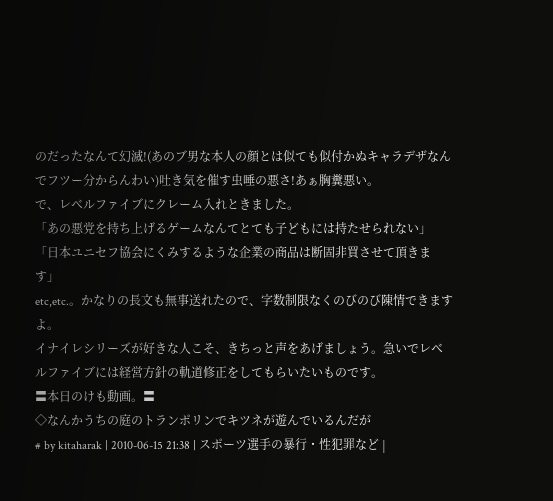のだったなんて幻滅!(あのブ男な本人の顔とは似ても似付かぬキャラデザなんでフツー分からんわい)吐き気を催す虫唾の悪さ!あぁ胸糞悪い。
で、レベルファイブにクレーム入れときました。
「あの悪党を持ち上げるゲームなんてとても子どもには持たせられない」
「日本ユニセフ協会にくみするような企業の商品は断固非買させて頂きます」
etc,etc.。かなりの長文も無事送れたので、字数制限なくのびのび陳情できますよ。
イナイレシリーズが好きな人こそ、きちっと声をあげましょう。急いでレベルファイブには経営方針の軌道修正をしてもらいたいものです。
〓本日のけも動画。〓
◇なんかうちの庭のトランポリンでキツネが遊んでいるんだが
# by kitaharak | 2010-06-15 21:38 | スポーツ選手の暴行・性犯罪など |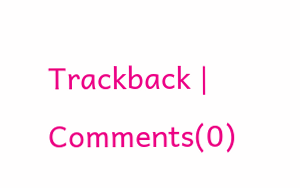Trackback | Comments(0)